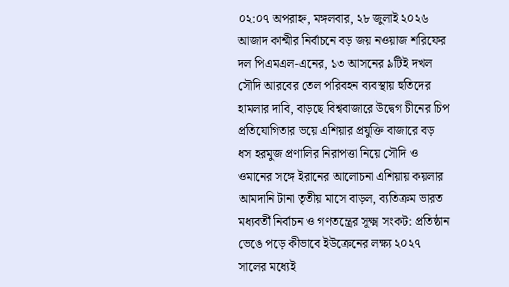০২:০৭ অপরাহ্ন, মঙ্গলবার, ২৮ জুলাই ২০২৬
আজাদ কাশ্মীর নির্বাচনে বড় জয় নওয়াজ শরিফের দল পিএমএল-এনের, ১৩ আসনের ৯টিই দখল সৌদি আরবের তেল পরিবহন ব্যবস্থায় হুতিদের হামলার দাবি, বাড়ছে বিশ্ববাজারে উদ্বেগ চীনের চিপ প্রতিযোগিতার ভয়ে এশিয়ার প্রযুক্তি বাজারে বড় ধস হরমুজ প্রণালির নিরাপত্তা নিয়ে সৌদি ও ওমানের সঙ্গে ইরানের আলোচনা এশিয়ায় কয়লার আমদানি টানা তৃতীয় মাসে বাড়ল, ব্যতিক্রম ভারত মধ্যবর্তী নির্বাচন ও গণতন্ত্রের সূক্ষ্ম সংকট: প্রতিষ্ঠান ভেঙে পড়ে কীভাবে ইউক্রেনের লক্ষ্য ২০২৭ সালের মধ্যেই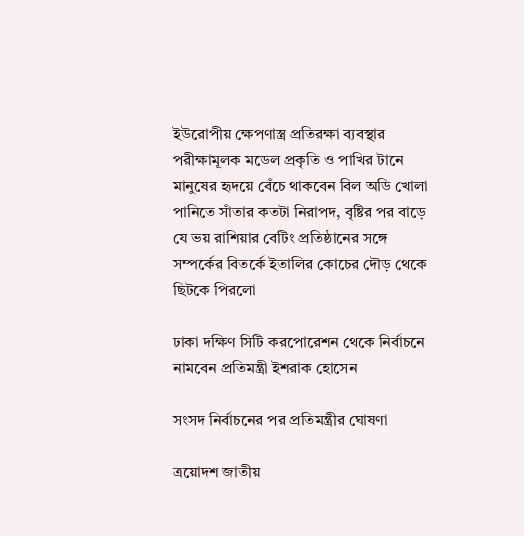ইউরোপীয় ক্ষেপণাস্ত্র প্রতিরক্ষা ব্যবস্থার পরীক্ষামূলক মডেল প্রকৃতি ও পাখির টানে মানুষের হৃদয়ে বেঁচে থাকবেন বিল অডি খোলা পানিতে সাঁতার কতটা নিরাপদ, বৃষ্টির পর বাড়ে যে ভয় রাশিয়ার বেটিং প্রতিষ্ঠানের সঙ্গে সম্পর্কের বিতর্কে ইতালির কোচের দৌড় থেকে ছিটকে পিরলো

ঢাকা দক্ষিণ সিটি করপোরেশন থেকে নির্বাচনে নামবেন প্রতিমন্ত্রী ইশরাক হোসেন

সংসদ নির্বাচনের পর প্রতিমন্ত্রীর ঘোষণা

ত্রয়োদশ জাতীয়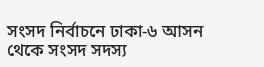সংসদ নির্বাচনে ঢাকা-৬ আসন থেকে সংসদ সদস্য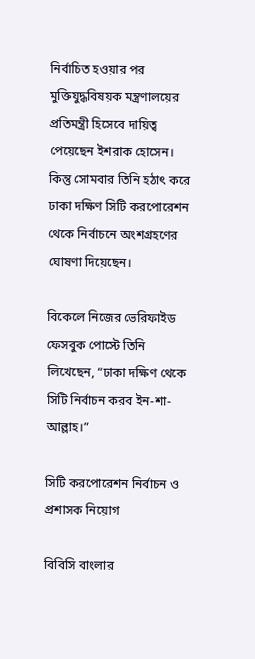নির্বাচিত হওয়ার পর মুক্তিযুদ্ধবিষয়ক মন্ত্রণালয়ের প্রতিমন্ত্রী হিসেবে দায়িত্ব পেয়েছেন ইশরাক হোসেন। কিন্তু সোমবার তিনি হঠাৎ করে ঢাকা দক্ষিণ সিটি করপোরেশন থেকে নির্বাচনে অংশগ্রহণের ঘোষণা দিয়েছেন।

বিকেলে নিজের ভেরিফাইড ফেসবুক পোস্টে তিনি লিখেছেন, “ঢাকা দক্ষিণ থেকে সিটি নির্বাচন করব ইন-শা-আল্লাহ।”

সিটি করপোরেশন নির্বাচন ও প্রশাসক নিয়োগ

বিবিসি বাংলার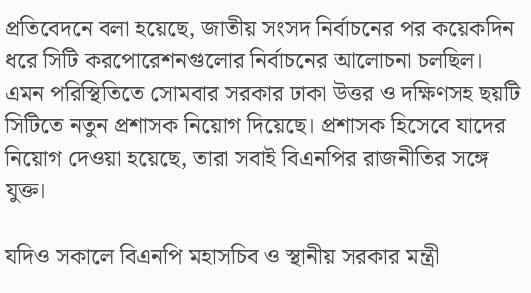প্রতিবেদনে বলা হয়েছে, জাতীয় সংসদ নির্বাচনের পর কয়েকদিন ধরে সিটি করপোরেশনগুলোর নির্বাচনের আলোচনা চলছিল। এমন পরিস্থিতিতে সোমবার সরকার ঢাকা উত্তর ও দক্ষিণসহ ছয়টি সিটিতে নতুন প্রশাসক নিয়োগ দিয়েছে। প্রশাসক হিসেবে যাদের নিয়োগ দেওয়া হয়েছে, তারা সবাই বিএনপির রাজনীতির সঙ্গে যুক্ত।

যদিও সকালে বিএনপি মহাসচিব ও স্থানীয় সরকার মন্ত্রী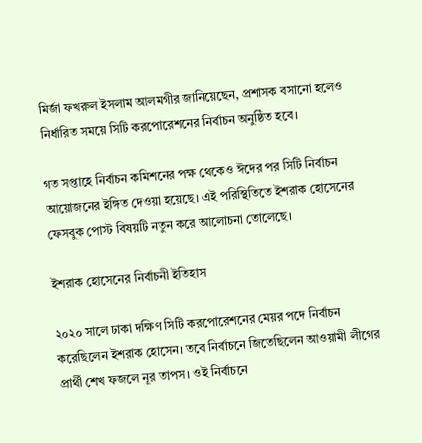মির্জা ফখরুল ইসলাম আলমগীর জানিয়েছেন, প্রশাসক বসানো হলেও নির্ধারিত সময়ে সিটি করপোরেশনের নির্বাচন অনুষ্ঠিত হবে।

গত সপ্তাহে নির্বাচন কমিশনের পক্ষ থেকেও ঈদের পর সিটি নির্বাচন আয়োজনের ইঙ্গিত দেওয়া হয়েছে। এই পরিস্থিতিতে ইশরাক হোসেনের ফেসবুক পোস্ট বিষয়টি নতুন করে আলোচনা তোলেছে।

ইশরাক হোসেনের নির্বাচনী ইতিহাস

২০২০ সালে ঢাকা দক্ষিণ সিটি করপোরেশনের মেয়র পদে নির্বাচন করেছিলেন ইশরাক হোসেন। তবে নির্বাচনে জিতেছিলেন আওয়ামী লীগের প্রার্থী শেখ ফজলে নূর তাপস। ওই নির্বাচনে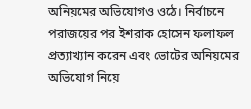অনিয়মের অভিযোগও ওঠে। নির্বাচনে পরাজয়ের পর ইশরাক হোসেন ফলাফল প্রত্যাখ্যান করেন এবং ভোটের অনিয়মের অভিযোগ নিয়ে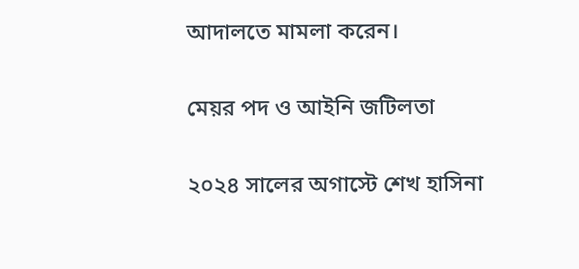আদালতে মামলা করেন।

মেয়র পদ ও আইনি জটিলতা

২০২৪ সালের অগাস্টে শেখ হাসিনা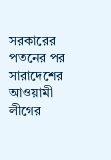সরকারের পতনের পর সারাদেশের আওয়ামী লীগের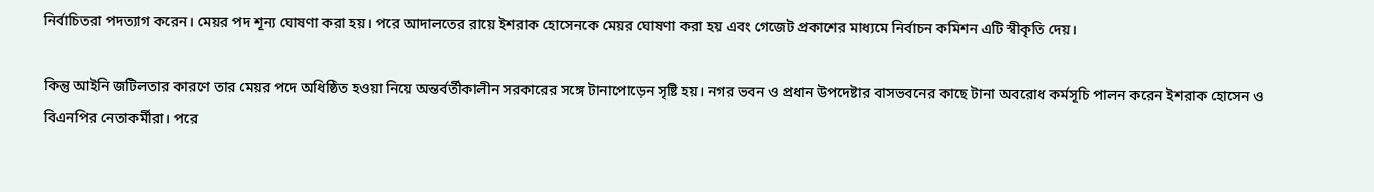নির্বাচিতরা পদত্যাগ করেন। মেয়র পদ শূন্য ঘোষণা করা হয়। পরে আদালতের রায়ে ইশরাক হোসেনকে মেয়র ঘোষণা করা হয় এবং গেজেট প্রকাশের মাধ্যমে নির্বাচন কমিশন এটি স্বীকৃতি দেয়।

কিন্তু আইনি জটিলতার কারণে তার মেয়র পদে অধিষ্ঠিত হওয়া নিয়ে অন্তর্বর্তীকালীন সরকারের সঙ্গে টানাপোড়েন সৃষ্টি হয়। নগর ভবন ও প্রধান উপদেষ্টার বাসভবনের কাছে টানা অবরোধ কর্মসূচি পালন করেন ইশরাক হোসেন ও বিএনপির নেতাকর্মীরা। পরে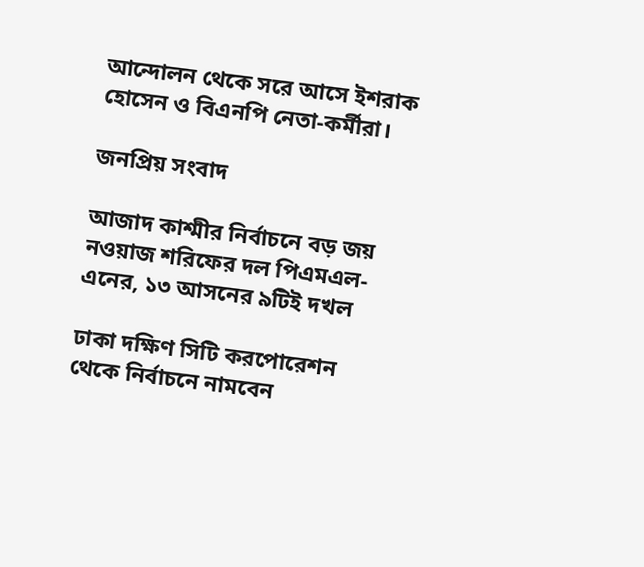আন্দোলন থেকে সরে আসে ইশরাক হোসেন ও বিএনপি নেতা-কর্মীরা।

জনপ্রিয় সংবাদ

আজাদ কাশ্মীর নির্বাচনে বড় জয় নওয়াজ শরিফের দল পিএমএল-এনের, ১৩ আসনের ৯টিই দখল

ঢাকা দক্ষিণ সিটি করপোরেশন থেকে নির্বাচনে নামবেন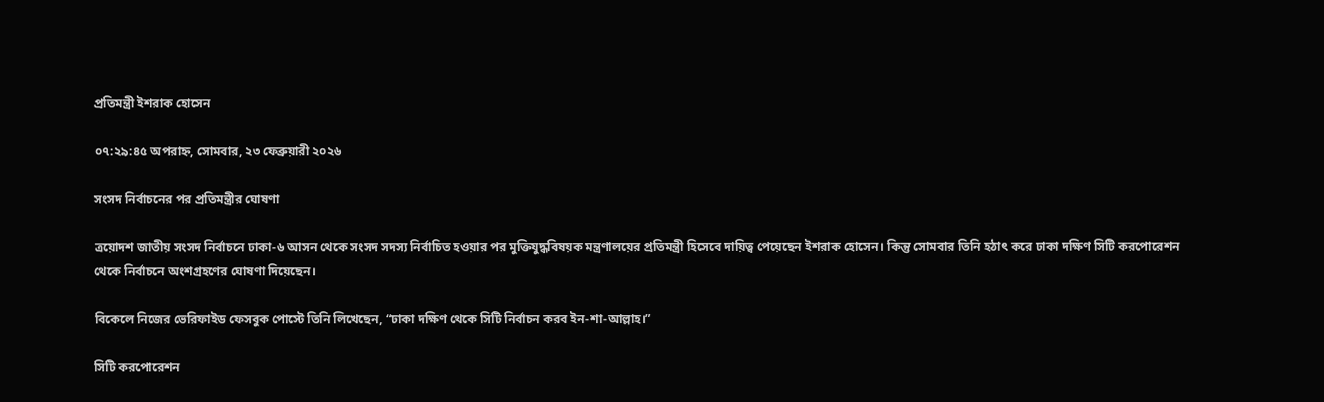প্রতিমন্ত্রী ইশরাক হোসেন

০৭:২৯:৪৫ অপরাহ্ন, সোমবার, ২৩ ফেব্রুয়ারী ২০২৬

সংসদ নির্বাচনের পর প্রতিমন্ত্রীর ঘোষণা

ত্রয়োদশ জাতীয় সংসদ নির্বাচনে ঢাকা-৬ আসন থেকে সংসদ সদস্য নির্বাচিত হওয়ার পর মুক্তিযুদ্ধবিষয়ক মন্ত্রণালয়ের প্রতিমন্ত্রী হিসেবে দায়িত্ব পেয়েছেন ইশরাক হোসেন। কিন্তু সোমবার তিনি হঠাৎ করে ঢাকা দক্ষিণ সিটি করপোরেশন থেকে নির্বাচনে অংশগ্রহণের ঘোষণা দিয়েছেন।

বিকেলে নিজের ভেরিফাইড ফেসবুক পোস্টে তিনি লিখেছেন, “ঢাকা দক্ষিণ থেকে সিটি নির্বাচন করব ইন-শা-আল্লাহ।”

সিটি করপোরেশন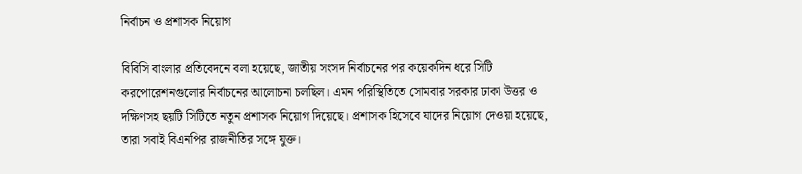নির্বাচন ও প্রশাসক নিয়োগ

বিবিসি বাংলার প্রতিবেদনে বলা হয়েছে, জাতীয় সংসদ নির্বাচনের পর কয়েকদিন ধরে সিটি করপোরেশনগুলোর নির্বাচনের আলোচনা চলছিল। এমন পরিস্থিতিতে সোমবার সরকার ঢাকা উত্তর ও দক্ষিণসহ ছয়টি সিটিতে নতুন প্রশাসক নিয়োগ দিয়েছে। প্রশাসক হিসেবে যাদের নিয়োগ দেওয়া হয়েছে, তারা সবাই বিএনপির রাজনীতির সঙ্গে যুক্ত।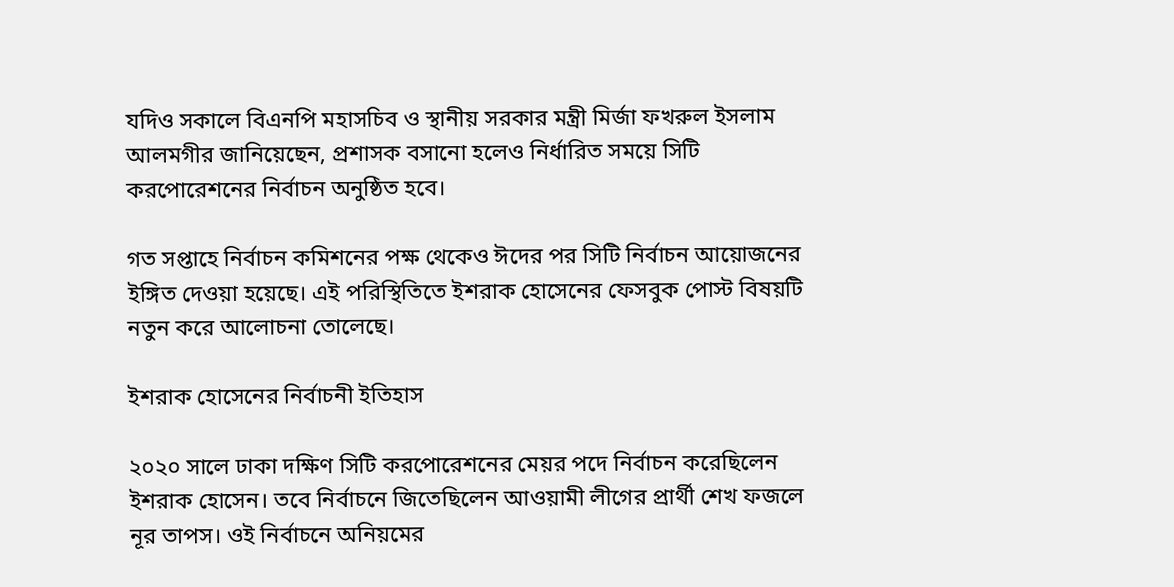যদিও সকালে বিএনপি মহাসচিব ও স্থানীয় সরকার মন্ত্রী মির্জা ফখরুল ইসলাম আলমগীর জানিয়েছেন, প্রশাসক বসানো হলেও নির্ধারিত সময়ে সিটি করপোরেশনের নির্বাচন অনুষ্ঠিত হবে।

গত সপ্তাহে নির্বাচন কমিশনের পক্ষ থেকেও ঈদের পর সিটি নির্বাচন আয়োজনের ইঙ্গিত দেওয়া হয়েছে। এই পরিস্থিতিতে ইশরাক হোসেনের ফেসবুক পোস্ট বিষয়টি নতুন করে আলোচনা তোলেছে।

ইশরাক হোসেনের নির্বাচনী ইতিহাস

২০২০ সালে ঢাকা দক্ষিণ সিটি করপোরেশনের মেয়র পদে নির্বাচন করেছিলেন ইশরাক হোসেন। তবে নির্বাচনে জিতেছিলেন আওয়ামী লীগের প্রার্থী শেখ ফজলে নূর তাপস। ওই নির্বাচনে অনিয়মের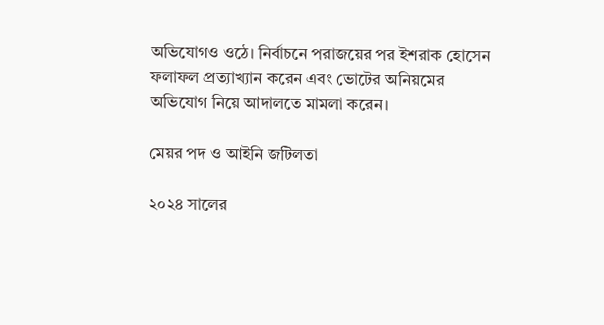অভিযোগও ওঠে। নির্বাচনে পরাজয়ের পর ইশরাক হোসেন ফলাফল প্রত্যাখ্যান করেন এবং ভোটের অনিয়মের অভিযোগ নিয়ে আদালতে মামলা করেন।

মেয়র পদ ও আইনি জটিলতা

২০২৪ সালের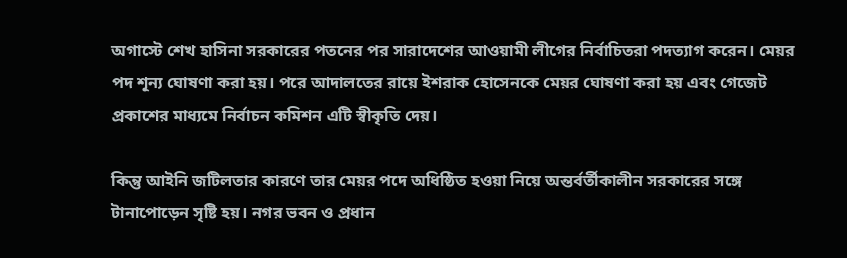অগাস্টে শেখ হাসিনা সরকারের পতনের পর সারাদেশের আওয়ামী লীগের নির্বাচিতরা পদত্যাগ করেন। মেয়র পদ শূন্য ঘোষণা করা হয়। পরে আদালতের রায়ে ইশরাক হোসেনকে মেয়র ঘোষণা করা হয় এবং গেজেট প্রকাশের মাধ্যমে নির্বাচন কমিশন এটি স্বীকৃতি দেয়।

কিন্তু আইনি জটিলতার কারণে তার মেয়র পদে অধিষ্ঠিত হওয়া নিয়ে অন্তর্বর্তীকালীন সরকারের সঙ্গে টানাপোড়েন সৃষ্টি হয়। নগর ভবন ও প্রধান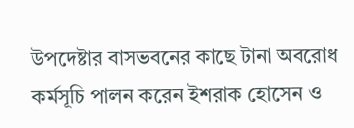উপদেষ্টার বাসভবনের কাছে টানা অবরোধ কর্মসূচি পালন করেন ইশরাক হোসেন ও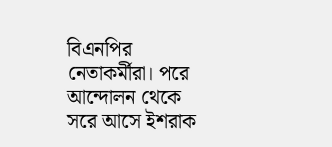বিএনপির নেতাকর্মীরা। পরে আন্দোলন থেকে সরে আসে ইশরাক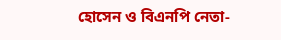হোসেন ও বিএনপি নেতা-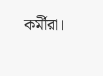কর্মীরা।